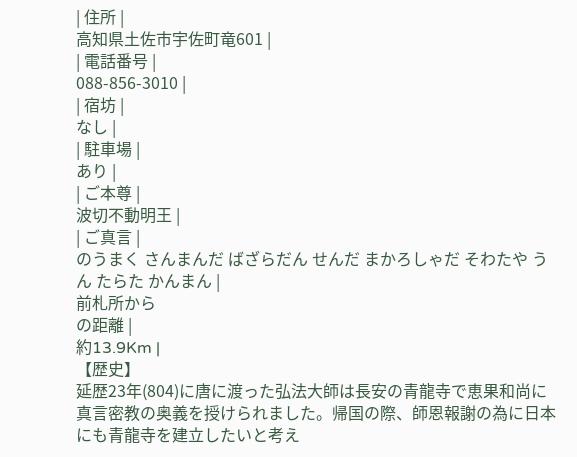| 住所 |
高知県土佐市宇佐町竜601 |
| 電話番号 |
088-856-3010 |
| 宿坊 |
なし |
| 駐車場 |
あり |
| ご本尊 |
波切不動明王 |
| ご真言 |
のうまく さんまんだ ばざらだん せんだ まかろしゃだ そわたや うん たらた かんまん |
前札所から
の距離 |
約13.9Km |
【歴史】
延歴23年(804)に唐に渡った弘法大師は長安の青龍寺で恵果和尚に真言密教の奥義を授けられました。帰国の際、師恩報謝の為に日本にも青龍寺を建立したいと考え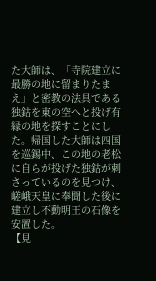た大師は、「寺院建立に最勝の地に留まりたまえ」と密教の法具である独鈷を東の空へと投げ有縁の地を探すことにした。帰国した大師は四国を巡錫中、この地の老松に自らが投げた独鈷が刺さっているのを見つけ、嵯峨天皇に奉聞した後に建立し不動明王の石像を安置した。
【見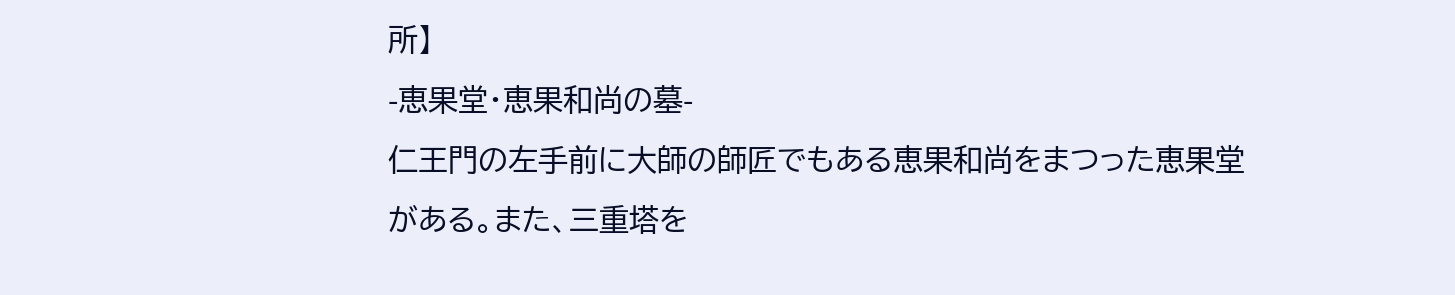所】
-恵果堂・恵果和尚の墓-
仁王門の左手前に大師の師匠でもある恵果和尚をまつった恵果堂がある。また、三重塔を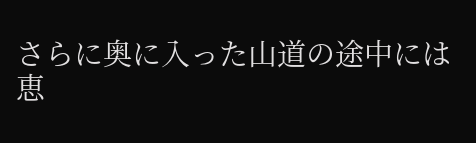さらに奥に入った山道の途中には恵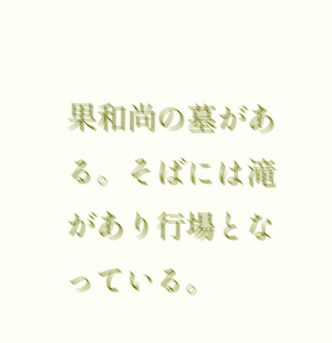果和尚の墓がある。そばには滝があり行場となっている。